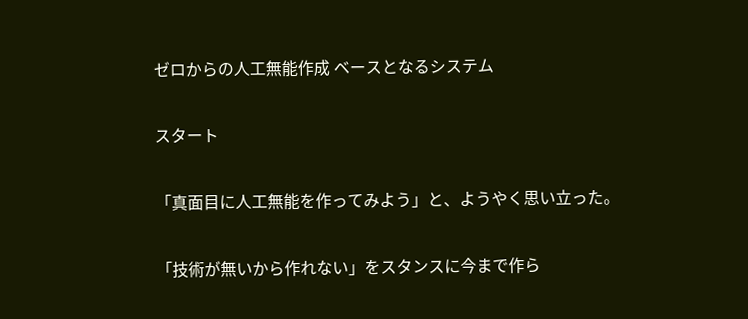ゼロからの人工無能作成 ベースとなるシステム

スタート

「真面目に人工無能を作ってみよう」と、ようやく思い立った。

「技術が無いから作れない」をスタンスに今まで作ら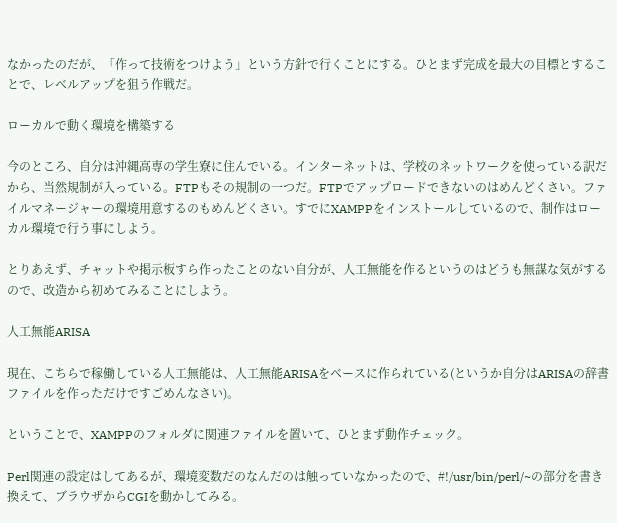なかったのだが、「作って技術をつけよう」という方針で行くことにする。ひとまず完成を最大の目標とすることで、レベルアップを狙う作戦だ。

ローカルで動く環境を構築する

今のところ、自分は沖縄高専の学生寮に住んでいる。インターネットは、学校のネットワークを使っている訳だから、当然規制が入っている。FTPもその規制の一つだ。FTPでアップロードできないのはめんどくさい。ファイルマネージャーの環境用意するのもめんどくさい。すでにXAMPPをインストールしているので、制作はローカル環境で行う事にしよう。

とりあえず、チャットや掲示板すら作ったことのない自分が、人工無能を作るというのはどうも無謀な気がするので、改造から初めてみることにしよう。

人工無能ARISA

現在、こちらで稼働している人工無能は、人工無能ARISAをベースに作られている(というか自分はARISAの辞書ファイルを作っただけですごめんなさい)。

ということで、XAMPPのフォルダに関連ファイルを置いて、ひとまず動作チェック。

Perl関連の設定はしてあるが、環境変数だのなんだのは触っていなかったので、#!/usr/bin/perl/~の部分を書き換えて、ブラウザからCGIを動かしてみる。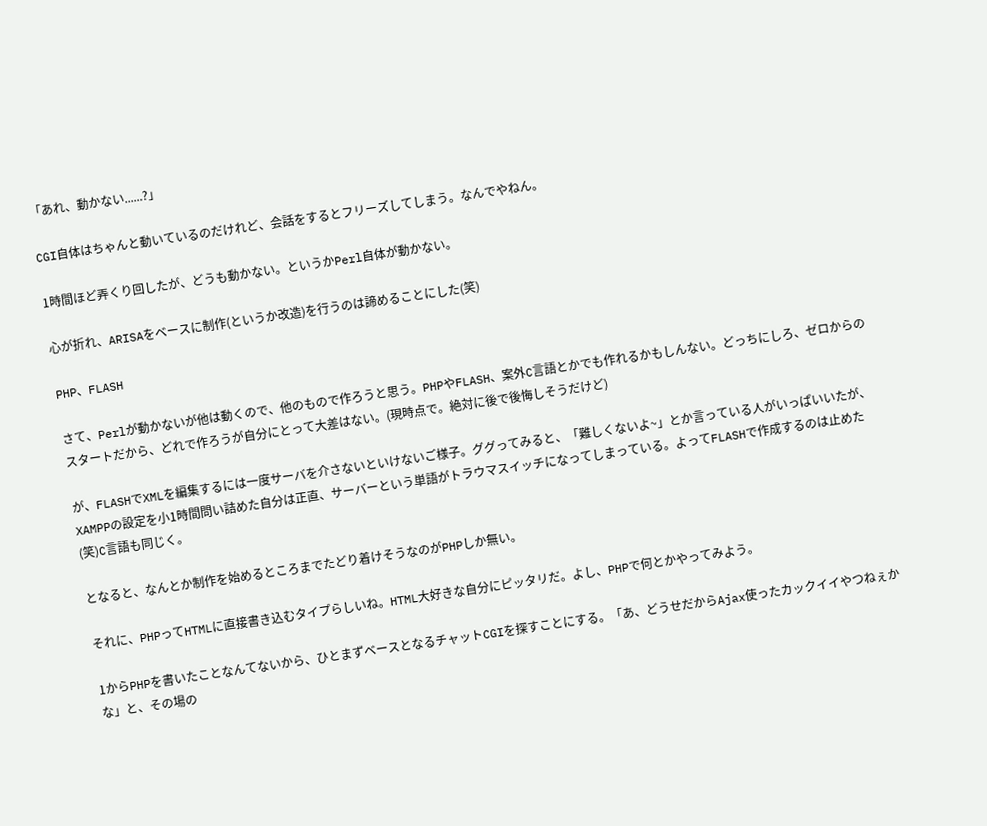「あれ、動かない......?」

CGI自体はちゃんと動いているのだけれど、会話をするとフリーズしてしまう。なんでやねん。

1時間ほど弄くり回したが、どうも動かない。というかPerl自体が動かない。

心が折れ、ARISAをベースに制作(というか改造)を行うのは諦めることにした(笑)

PHP、FLASH

さて、Perlが動かないが他は動くので、他のもので作ろうと思う。PHPやFLASH、案外C言語とかでも作れるかもしんない。どっちにしろ、ゼロからのスタートだから、どれで作ろうが自分にとって大差はない。(現時点で。絶対に後で後悔しそうだけど)

が、FLASHでXMLを編集するには一度サーバを介さないといけないご様子。ググってみると、「難しくないよ~」とか言っている人がいっぱいいたが、XAMPPの設定を小1時間問い詰めた自分は正直、サーバーという単語がトラウマスイッチになってしまっている。よってFLASHで作成するのは止めた(笑)C言語も同じく。

となると、なんとか制作を始めるところまでたどり着けそうなのがPHPしか無い。

それに、PHPってHTMLに直接書き込むタイプらしいね。HTML大好きな自分にピッタリだ。よし、PHPで何とかやってみよう。

1からPHPを書いたことなんてないから、ひとまずベースとなるチャットCGIを探すことにする。「あ、どうせだからAjax使ったカックイイやつねぇかな」と、その場の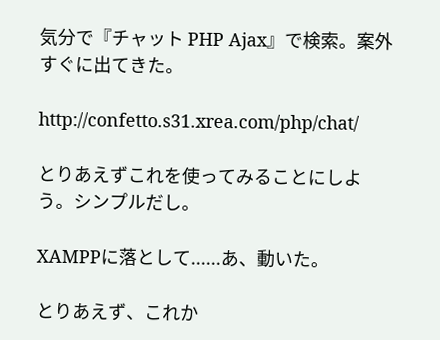気分で『チャット PHP Ajax』で検索。案外すぐに出てきた。

http://confetto.s31.xrea.com/php/chat/

とりあえずこれを使ってみることにしよう。シンプルだし。

XAMPPに落として......あ、動いた。

とりあえず、これか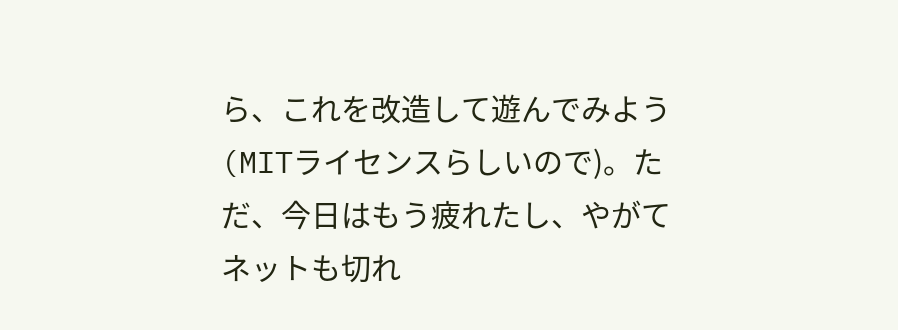ら、これを改造して遊んでみよう(MITライセンスらしいので)。ただ、今日はもう疲れたし、やがてネットも切れ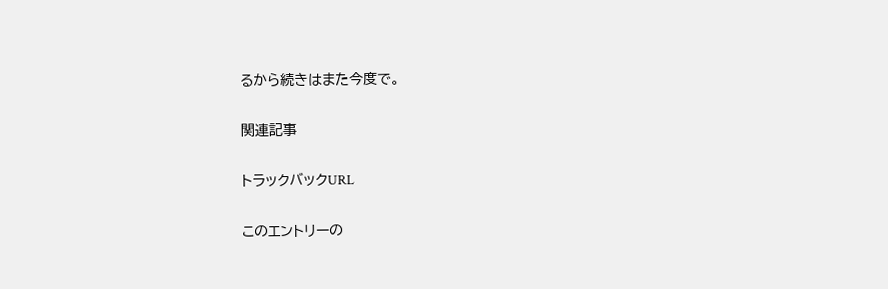るから続きはまた今度で。

関連記事

トラックバックURL

このエントリーの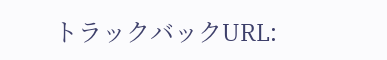トラックバックURL: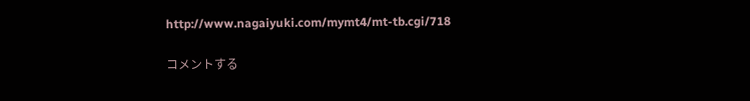http://www.nagaiyuki.com/mymt4/mt-tb.cgi/718

コメントする